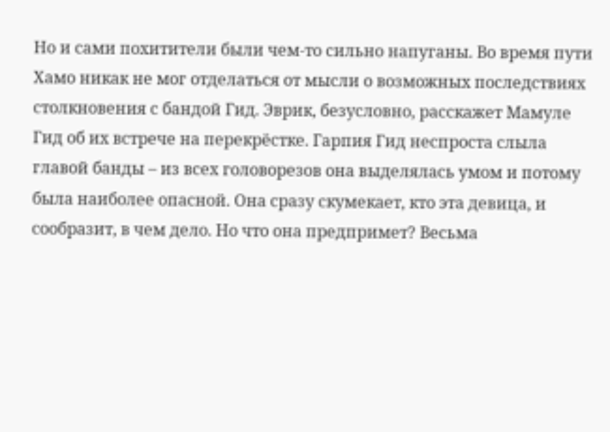Но и сами похитители были чем-то сильно напуганы. Во время пути Хамо никак не мог отделаться от мысли о возможных последствиях столкновения с бандой Гид. Эврик, безусловно, расскажет Мамуле Гид об их встрече на перекрёстке. Гарпия Гид неспроста слыла главой банды – из всех головорезов она выделялась умом и потому была наиболее опасной. Она сразу скумекает, кто эта девица, и сообразит, в чем дело. Но что она предпримет? Весьма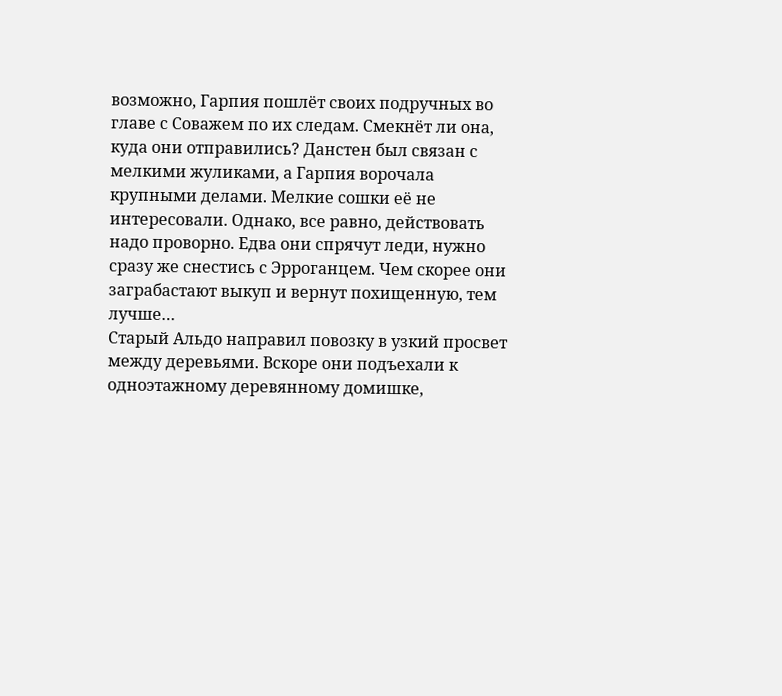возможно, Гарпия пошлёт своих подручных во главе с Соважем по их следам. Смекнёт ли она, куда они отправились? Данстен был связан с мелкими жуликами, а Гарпия ворочала крупными делами. Мелкие сошки её не интересовали. Однако, все равно, действовать надо проворно. Едва они спрячут леди, нужно сразу же снестись с Эрроганцем. Чем скорее они заграбастают выкуп и вернут похищенную, тем лучше…
Старый Альдо направил повозку в узкий просвет между деревьями. Вскоре они подъехали к одноэтажному деревянному домишке,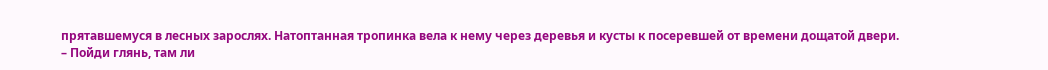прятавшемуся в лесных зарослях. Натоптанная тропинка вела к нему через деревья и кусты к посеревшей от времени дощатой двери.
– Пойди глянь, там ли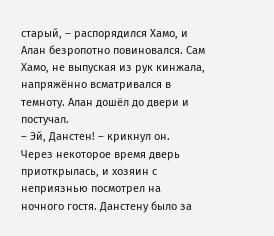старый, – распорядился Хамо, и Алан безропотно повиновался. Сам Хамо, не выпуская из рук кинжала, напряжённо всматривался в темноту. Алан дошёл до двери и постучал.
– Эй, Данстен! – крикнул он.
Через некоторое время дверь приоткрылась, и хозяин с неприязнью посмотрел на ночного гостя. Данстену было за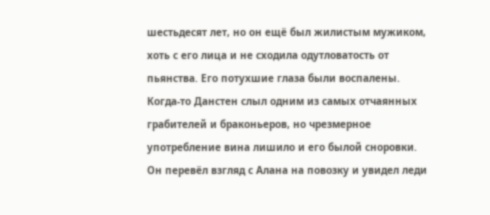шестьдесят лет, но он ещё был жилистым мужиком, хоть с его лица и не сходила одутловатость от пьянства. Его потухшие глаза были воспалены. Когда-то Данстен слыл одним из самых отчаянных грабителей и браконьеров, но чрезмерное употребление вина лишило и его былой сноровки. Он перевёл взгляд с Алана на повозку и увидел леди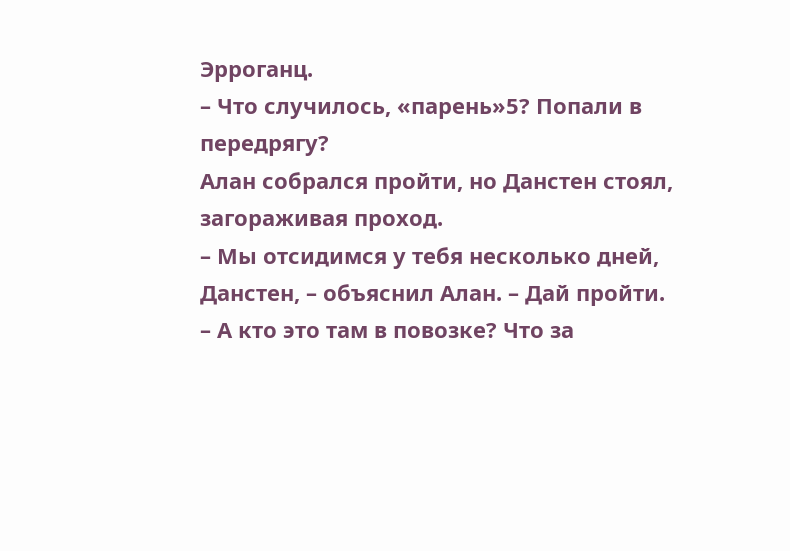Эрроганц.
– Что случилось, «парень»5? Попали в передрягу?
Алан собрался пройти, но Данстен стоял, загораживая проход.
– Мы отсидимся у тебя несколько дней, Данстен, – объяснил Алан. – Дай пройти.
– А кто это там в повозке? Что за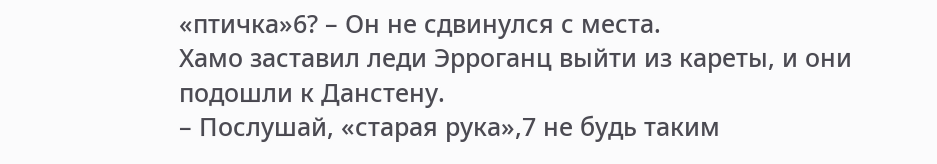«птичка»6? – Он не сдвинулся с места.
Хамо заставил леди Эрроганц выйти из кареты, и они подошли к Данстену.
– Послушай, «старая рука»,7 не будь таким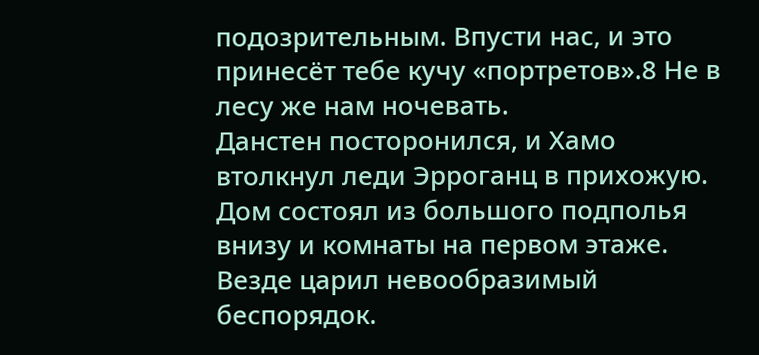подозрительным. Впусти нас, и это принесёт тебе кучу «портретов».8 Не в лесу же нам ночевать.
Данстен посторонился, и Хамо втолкнул леди Эрроганц в прихожую. Дом состоял из большого подполья внизу и комнаты на первом этаже. Везде царил невообразимый беспорядок.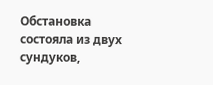Обстановка состояла из двух сундуков,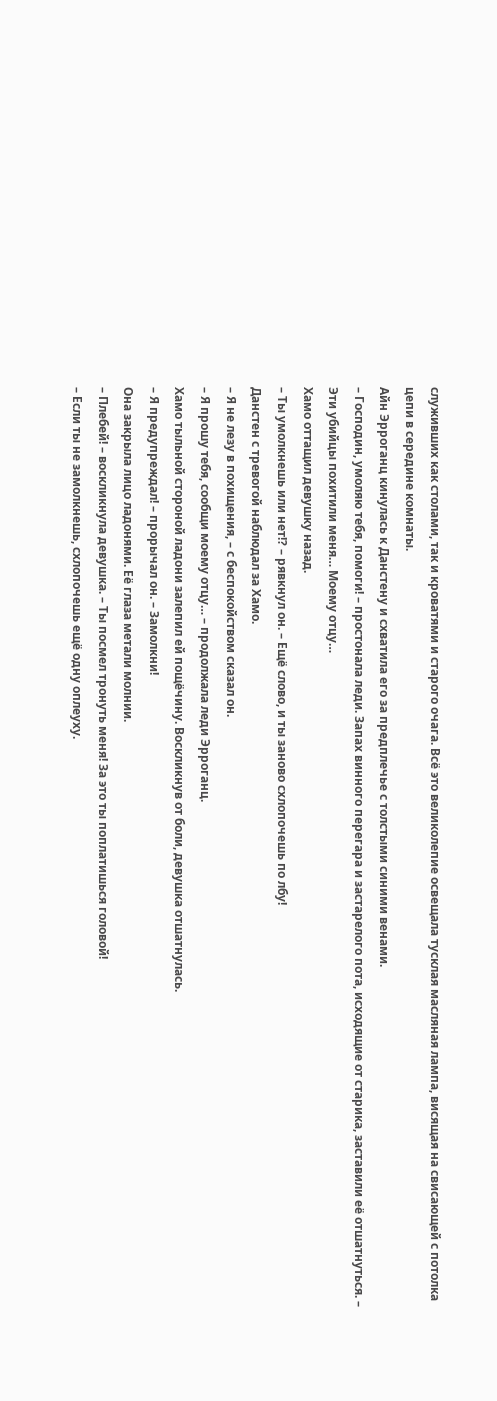служивших как столами, так и кроватями и старого очага. Всё это великолепие освещала тусклая масляная лампа, висящая на свисающей с потолка цепи в середине комнаты.
Айн Эрроганц кинулась к Данстену и схватила его за предплечье с толстыми синими венами.
– Господин, умоляю тебя, помоги! – простонала леди. Запах винного перегара и застарелого пота, исходящие от старика, заставили её отшатнуться. – Эти убийцы похитили меня… Моему отцу…
Хамо оттащил девушку назад.
– Ты умолкнешь или нет!? – рявкнул он. – Ещё слово, и ты заново схлопочешь по лбу!
Данстен с тревогой наблюдал за Хамо.
– Я не лезу в похищения, – с беспокойством сказал он.
– Я прошу тебя, сообщи моему отцу… – продолжала леди Эрроганц.
Хамо тыльной стороной ладони залепил ей пощёчину. Воскликнув от боли, девушка отшатнулась.
– Я предупреждал! – прорычал он. – Замолкни!
Она закрыла лицо ладонями. Её глаза метали молнии.
– Плебей! – воскликнула девушка. – Ты посмел тронуть меня! За это ты поплатишься головой!
– Если ты не замолкнешь, схлопочешь ещё одну оплеуху.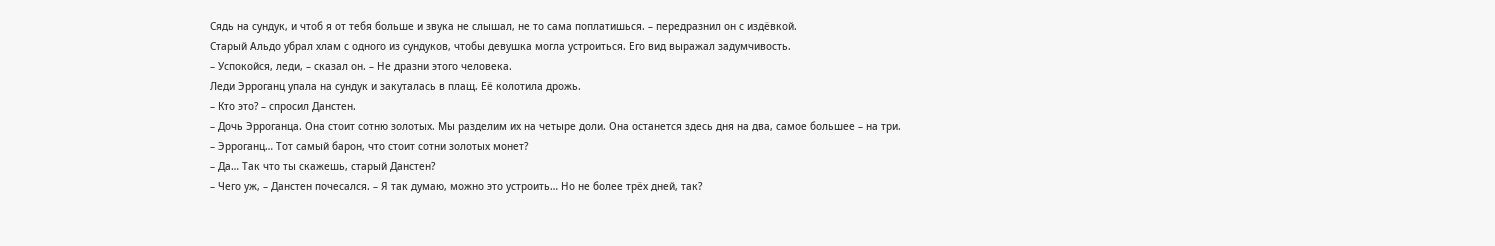Сядь на сундук, и чтоб я от тебя больше и звука не слышал, не то сама поплатишься. – передразнил он с издёвкой.
Старый Альдо убрал хлам с одного из сундуков, чтобы девушка могла устроиться. Его вид выражал задумчивость.
– Успокойся, леди, – сказал он. – Не дразни этого человека.
Леди Эрроганц упала на сундук и закуталась в плащ. Её колотила дрожь.
– Кто это? – спросил Данстен.
– Дочь Эрроганца. Она стоит сотню золотых. Мы разделим их на четыре доли. Она останется здесь дня на два, самое большее – на три.
– Эрроганц… Тот самый барон, что стоит сотни золотых монет?
– Да… Так что ты скажешь, старый Данстен?
– Чего уж, – Данстен почесался. – Я так думаю, можно это устроить… Но не более трёх дней, так?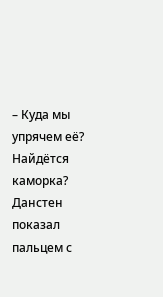– Куда мы упрячем её? Найдётся каморка?
Данстен показал пальцем с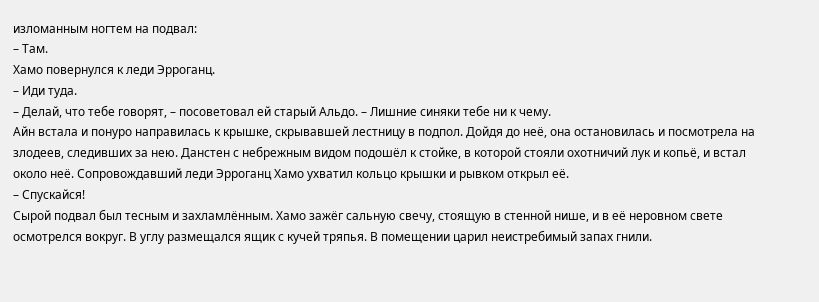изломанным ногтем на подвал:
– Там.
Хамо повернулся к леди Эрроганц.
– Иди туда.
– Делай, что тебе говорят, – посоветовал ей старый Альдо. – Лишние синяки тебе ни к чему.
Айн встала и понуро направилась к крышке, скрывавшей лестницу в подпол. Дойдя до неё, она остановилась и посмотрела на злодеев, следивших за нею. Данстен с небрежным видом подошёл к стойке, в которой стояли охотничий лук и копьё, и встал около неё. Сопровождавший леди Эрроганц Хамо ухватил кольцо крышки и рывком открыл её.
– Спускайся!
Сырой подвал был тесным и захламлённым. Хамо зажёг сальную свечу, стоящую в стенной нише, и в её неровном свете осмотрелся вокруг. В углу размещался ящик с кучей тряпья. В помещении царил неистребимый запах гнили.